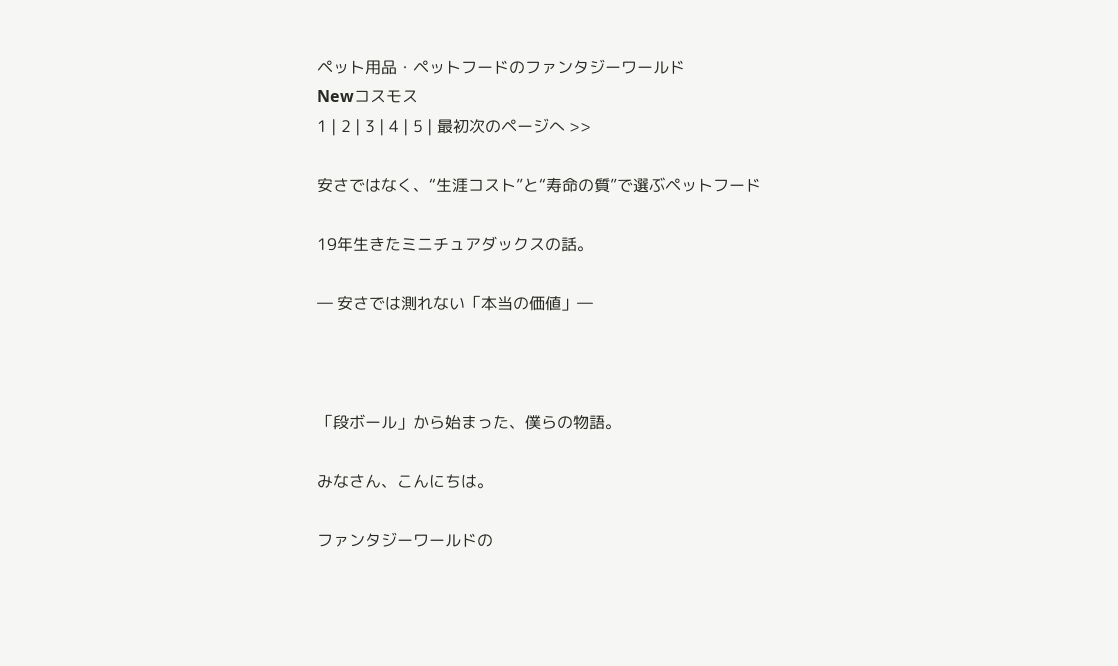ペット用品・ペットフードのファンタジーワールド
Newコスモス
1 | 2 | 3 | 4 | 5 | 最初次のページへ >>

安さではなく、“生涯コスト”と“寿命の質”で選ぶペットフード

19年生きたミニチュアダックスの話。

― 安さでは測れない「本当の価値」―



「段ボール」から始まった、僕らの物語。

みなさん、こんにちは。

ファンタジーワールドの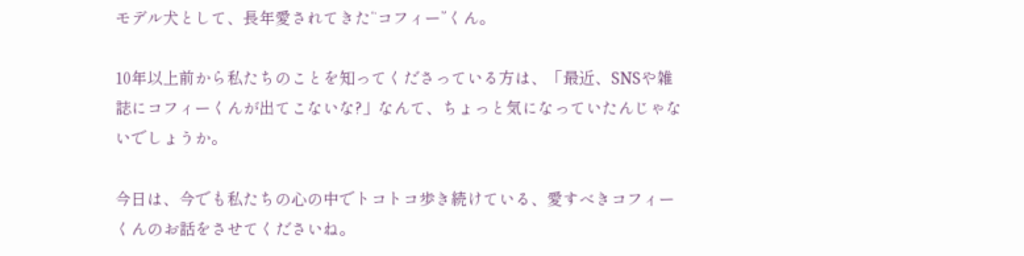モデル犬として、長年愛されてきた“コフィー”くん。

10年以上前から私たちのことを知ってくださっている方は、「最近、SNSや雑誌にコフィーくんが出てこないな?」なんて、ちょっと気になっていたんじゃないでしょうか。

今日は、今でも私たちの心の中でトコトコ歩き続けている、愛すべきコフィーくんのお話をさせてくださいね。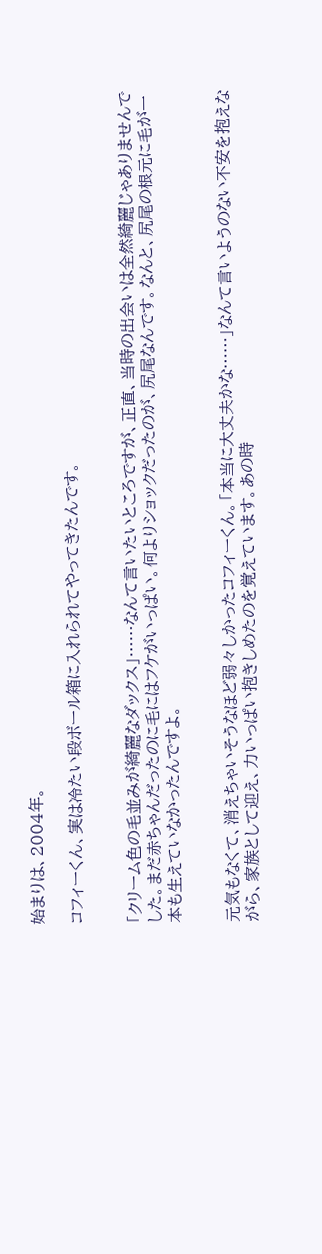始まりは、2004年。

コフィーくん、実は冷たい段ボール箱に入れられてやってきたんです。


「クリーム色の毛並みが綺麗なダックス」……なんて言いたいところですが、正直、当時の出会いは全然綺麗じゃありませんでした。まだ赤ちゃんだったのに毛にはフケがいっぱい。何よりショックだったのが、尻尾なんです。なんと、尻尾の根元に毛が一本も生えていなかったんですよ。


元気もなくて、消えちゃいそうなほど弱々しかったコフィーくん。「本当に大丈夫かな……」なんて言いようのない不安を抱えながら、家族として迎え、力いっぱい抱きしめたのを覚えています。あの時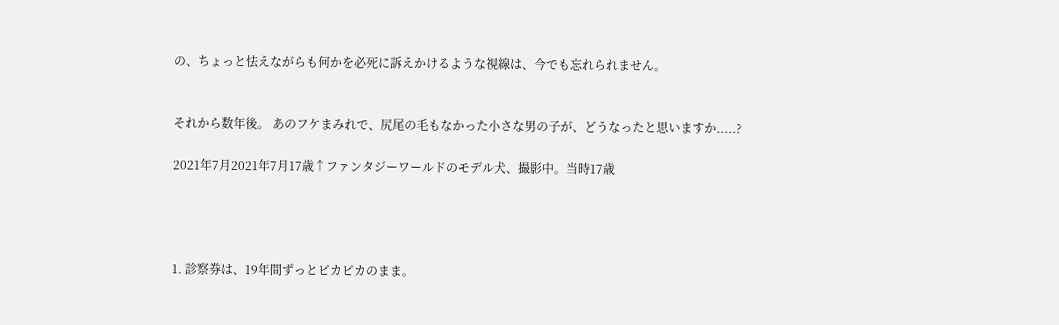の、ちょっと怯えながらも何かを必死に訴えかけるような視線は、今でも忘れられません。


それから数年後。 あのフケまみれで、尻尾の毛もなかった小さな男の子が、どうなったと思いますか.....?

2021年7月2021年7月17歳↑ファンタジーワールドのモデル犬、撮影中。当時17歳




1. 診察券は、19年間ずっとピカピカのまま。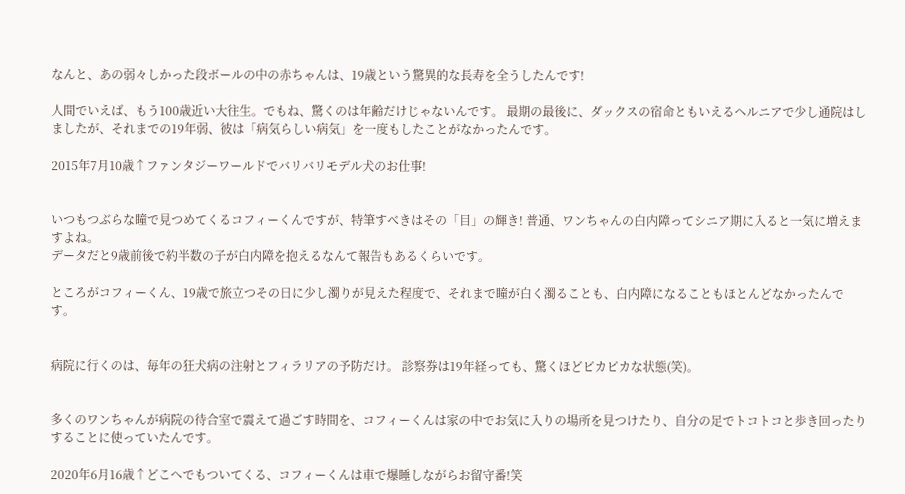なんと、あの弱々しかった段ボールの中の赤ちゃんは、19歳という驚異的な長寿を全うしたんです!

人間でいえば、もう100歳近い大往生。でもね、驚くのは年齢だけじゃないんです。 最期の最後に、ダックスの宿命ともいえるヘルニアで少し通院はしましたが、それまでの19年弱、彼は「病気らしい病気」を一度もしたことがなかったんです。

2015年7月10歳↑ファンタジーワールドでバリバリモデル犬のお仕事!


いつもつぶらな瞳で見つめてくるコフィーくんですが、特筆すべきはその「目」の輝き! 普通、ワンちゃんの白内障ってシニア期に入ると一気に増えますよね。
データだと9歳前後で約半数の子が白内障を抱えるなんて報告もあるくらいです。

ところがコフィーくん、19歳で旅立つその日に少し濁りが見えた程度で、それまで瞳が白く濁ることも、白内障になることもほとんどなかったんです。


病院に行くのは、毎年の狂犬病の注射とフィラリアの予防だけ。 診察券は19年経っても、驚くほどピカピカな状態(笑)。


多くのワンちゃんが病院の待合室で震えて過ごす時間を、コフィーくんは家の中でお気に入りの場所を見つけたり、自分の足でトコトコと歩き回ったりすることに使っていたんです。

2020年6月16歳↑どこへでもついてくる、コフィーくんは車で爆睡しながらお留守番!笑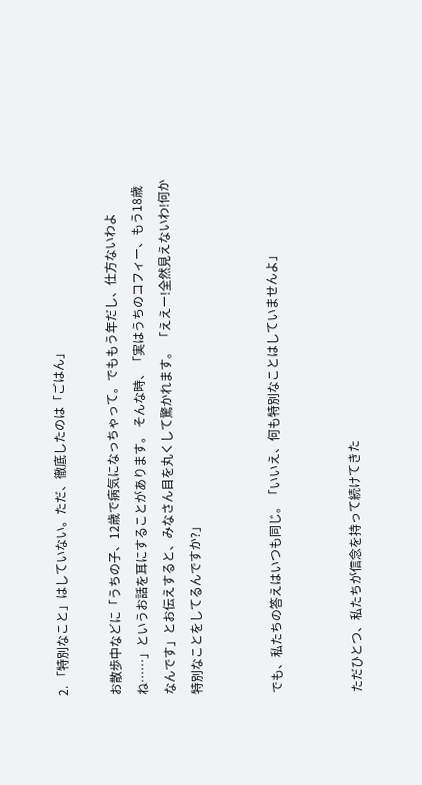2. 「特別なこと」はしていない。ただ、徹底したのは「ごはん」

お散歩中などに「うちの子、12歳で病気になっちゃって。でももう年だし、仕方ないわよね……」というお話を耳にすることがあります。 そんな時、「実はうちのコフィー、もう18歳なんです」とお伝えすると、みなさん目を丸くして驚かれます。 「ええー!全然見えないわ!何か特別なことをしてるんですか?」


でも、私たちの答えはいつも同じ。「いいえ、何も特別なことはしていませんよ」


ただひとつ、私たちが信念を持って続けてきた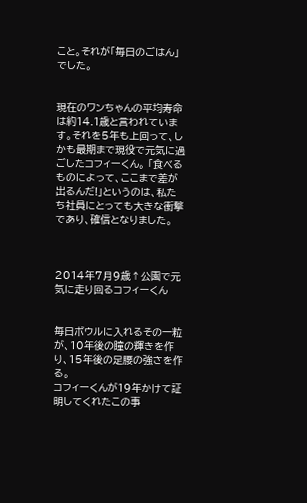こと。それが「毎日のごはん」でした。


現在のワンちゃんの平均寿命は約14.1歳と言われています。それを5年も上回って、しかも最期まで現役で元気に過ごしたコフィーくん。 「食べるものによって、ここまで差が出るんだ!」というのは、私たち社員にとっても大きな衝撃であり、確信となりました。



2014年7月9歳↑公園で元気に走り回るコフィーくん


毎日ボウルに入れるその一粒が、10年後の瞳の輝きを作り、15年後の足腰の強さを作る。
コフィーくんが19年かけて証明してくれたこの事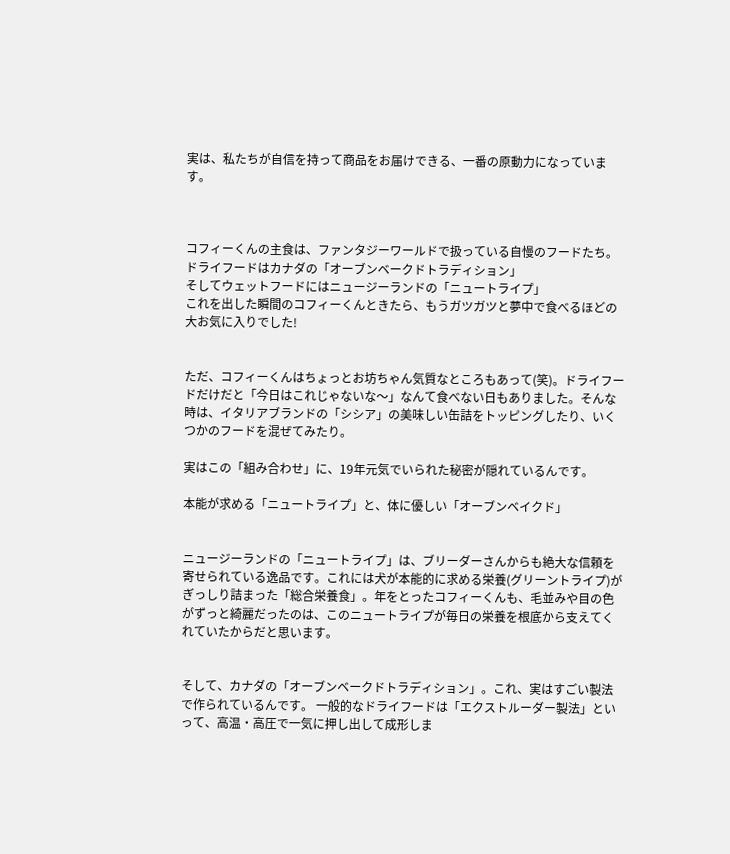実は、私たちが自信を持って商品をお届けできる、一番の原動力になっています。



コフィーくんの主食は、ファンタジーワールドで扱っている自慢のフードたち。
ドライフードはカナダの「オーブンベークドトラディション」
そしてウェットフードにはニュージーランドの「ニュートライプ」
これを出した瞬間のコフィーくんときたら、もうガツガツと夢中で食べるほどの大お気に入りでした!


ただ、コフィーくんはちょっとお坊ちゃん気質なところもあって(笑)。ドライフードだけだと「今日はこれじゃないな〜」なんて食べない日もありました。そんな時は、イタリアブランドの「シシア」の美味しい缶詰をトッピングしたり、いくつかのフードを混ぜてみたり。

実はこの「組み合わせ」に、19年元気でいられた秘密が隠れているんです。

本能が求める「ニュートライプ」と、体に優しい「オーブンベイクド」


ニュージーランドの「ニュートライプ」は、ブリーダーさんからも絶大な信頼を寄せられている逸品です。これには犬が本能的に求める栄養(グリーントライプ)がぎっしり詰まった「総合栄養食」。年をとったコフィーくんも、毛並みや目の色がずっと綺麗だったのは、このニュートライプが毎日の栄養を根底から支えてくれていたからだと思います。


そして、カナダの「オーブンベークドトラディション」。これ、実はすごい製法で作られているんです。 一般的なドライフードは「エクストルーダー製法」といって、高温・高圧で一気に押し出して成形しま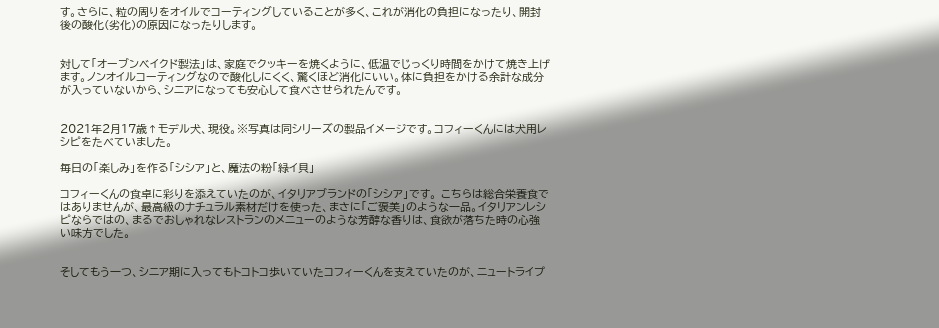す。さらに、粒の周りをオイルでコーティングしていることが多く、これが消化の負担になったり、開封後の酸化(劣化)の原因になったりします。


対して「オーブンベイクド製法」は、家庭でクッキーを焼くように、低温でじっくり時間をかけて焼き上げます。ノンオイルコーティングなので酸化しにくく、驚くほど消化にいい。体に負担をかける余計な成分が入っていないから、シニアになっても安心して食べさせられたんです。


2021年2月17歳↑モデル犬、現役。※写真は同シリーズの製品イメージです。コフィーくんには犬用レシピをたべていました。

毎日の「楽しみ」を作る「シシア」と、魔法の粉「緑イ貝」

コフィーくんの食卓に彩りを添えていたのが、イタリアブランドの「シシア」です。 こちらは総合栄養食ではありませんが、最高級のナチュラル素材だけを使った、まさに「ご褒美」のような一品。イタリアンレシピならではの、まるでおしゃれなレストランのメニューのような芳醇な香りは、食欲が落ちた時の心強い味方でした。


そしてもう一つ、シニア期に入ってもトコトコ歩いていたコフィーくんを支えていたのが、ニュートライプ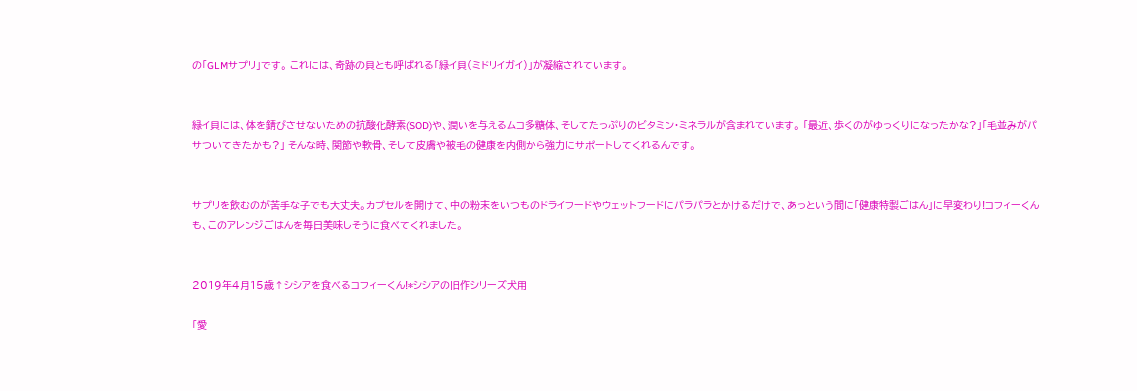の「GLMサプリ」です。 これには、奇跡の貝とも呼ばれる「緑イ貝(ミドリイガイ)」が凝縮されています。


緑イ貝には、体を錆びさせないための抗酸化酵素(SOD)や、潤いを与えるムコ多糖体、そしてたっぷりのビタミン・ミネラルが含まれています。 「最近、歩くのがゆっくりになったかな?」「毛並みがパサついてきたかも?」 そんな時、関節や軟骨、そして皮膚や被毛の健康を内側から強力にサポートしてくれるんです。


サプリを飲むのが苦手な子でも大丈夫。カプセルを開けて、中の粉末をいつものドライフードやウェットフードにパラパラとかけるだけで、あっという間に「健康特製ごはん」に早変わり!コフィーくんも、このアレンジごはんを毎日美味しそうに食べてくれました。


2019年4月15歳↑シシアを食べるコフィーくん!*シシアの旧作シリーズ犬用

「愛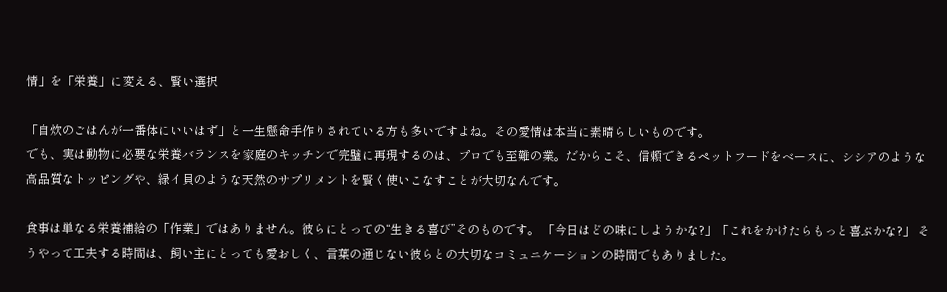情」を「栄養」に変える、賢い選択

「自炊のごはんが一番体にいいはず」と一生懸命手作りされている方も多いですよね。その愛情は本当に素晴らしいものです。
でも、実は動物に必要な栄養バランスを家庭のキッチンで完璧に再現するのは、プロでも至難の業。だからこそ、信頼できるペットフードをベースに、シシアのような高品質なトッピングや、緑イ貝のような天然のサプリメントを賢く使いこなすことが大切なんです。

食事は単なる栄養補給の「作業」ではありません。彼らにとっての“生きる喜び”そのものです。 「今日はどの味にしようかな?」「これをかけたらもっと喜ぶかな?」 そうやって工夫する時間は、飼い主にとっても愛おしく、言葉の通じない彼らとの大切なコミュニケーションの時間でもありました。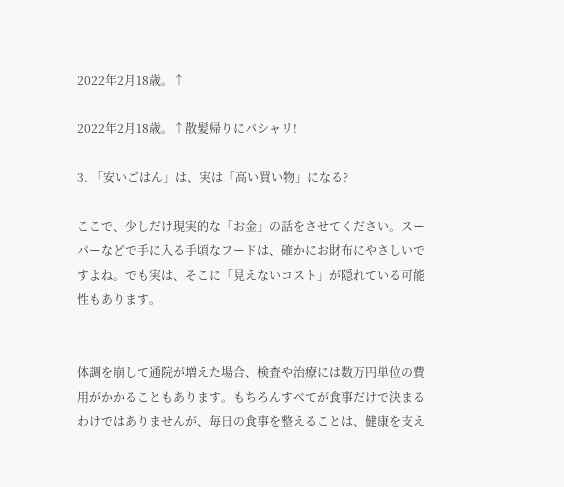2022年2月18歳。↑

2022年2月18歳。↑散髪帰りにパシャリ!

3. 「安いごはん」は、実は「高い買い物」になる?

ここで、少しだけ現実的な「お金」の話をさせてください。スーパーなどで手に入る手頃なフードは、確かにお財布にやさしいですよね。でも実は、そこに「見えないコスト」が隠れている可能性もあります。


体調を崩して通院が増えた場合、検査や治療には数万円単位の費用がかかることもあります。もちろんすべてが食事だけで決まるわけではありませんが、毎日の食事を整えることは、健康を支え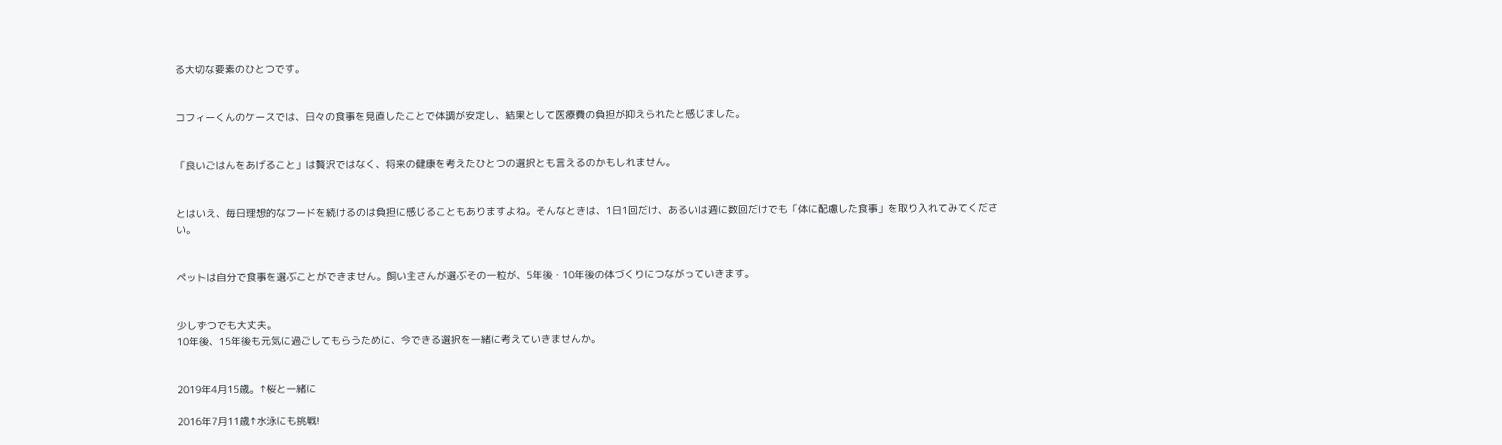る大切な要素のひとつです。


コフィーくんのケースでは、日々の食事を見直したことで体調が安定し、結果として医療費の負担が抑えられたと感じました。


「良いごはんをあげること」は贅沢ではなく、将来の健康を考えたひとつの選択とも言えるのかもしれません。


とはいえ、毎日理想的なフードを続けるのは負担に感じることもありますよね。そんなときは、1日1回だけ、あるいは週に数回だけでも「体に配慮した食事」を取り入れてみてください。


ペットは自分で食事を選ぶことができません。飼い主さんが選ぶその一粒が、5年後・10年後の体づくりにつながっていきます。


少しずつでも大丈夫。
10年後、15年後も元気に過ごしてもらうために、今できる選択を一緒に考えていきませんか。


2019年4月15歳。↑桜と一緒に

2016年7月11歳↑水泳にも挑戦!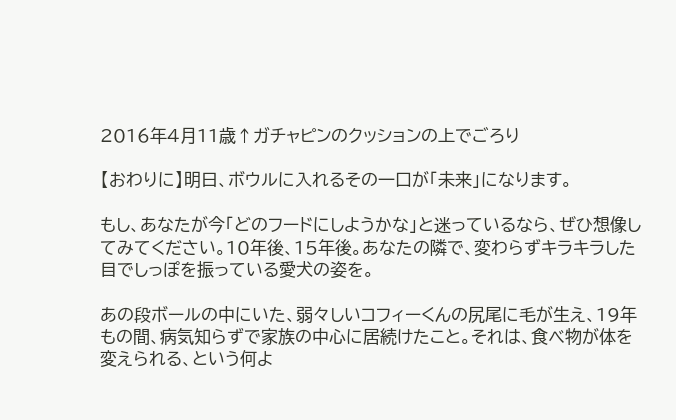2016年4月11歳↑ガチャピンのクッションの上でごろり

【おわりに】明日、ボウルに入れるその一口が「未来」になります。

もし、あなたが今「どのフードにしようかな」と迷っているなら、ぜひ想像してみてください。10年後、15年後。あなたの隣で、変わらずキラキラした目でしっぽを振っている愛犬の姿を。

あの段ボールの中にいた、弱々しいコフィーくんの尻尾に毛が生え、19年もの間、病気知らずで家族の中心に居続けたこと。それは、食べ物が体を変えられる、という何よ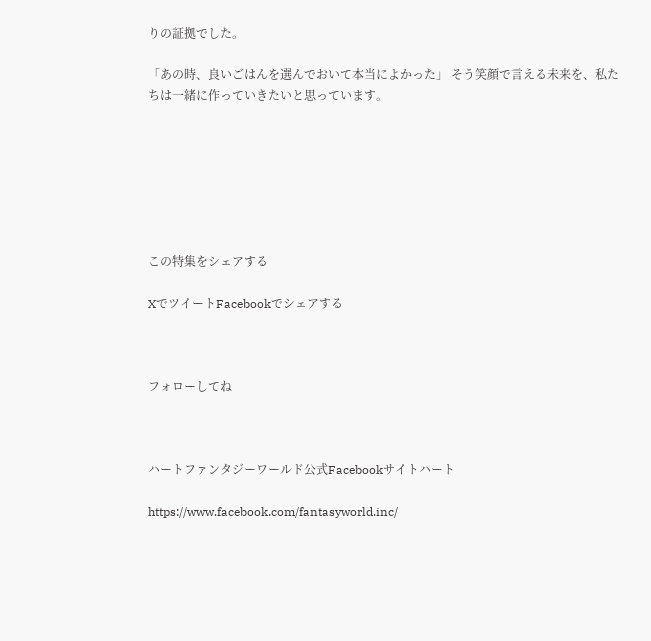りの証拠でした。

「あの時、良いごはんを選んでおいて本当によかった」 そう笑顔で言える未来を、私たちは一緒に作っていきたいと思っています。







この特集をシェアする

XでツイートFacebookでシェアする



フォローしてね



ハートファンタジーワールド公式Facebookサイトハート

https://www.facebook.com/fantasyworld.inc/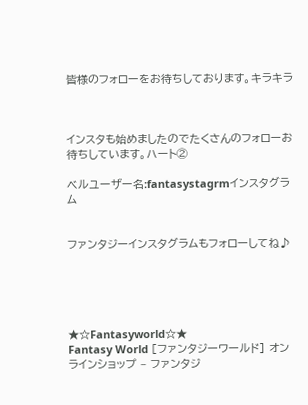皆様のフォローをお待ちしております。キラキラ



インスタも始めましたのでたくさんのフォローお待ちしています。ハート②

ベルユーザー名:fantasystagrmインスタグラム


ファンタジーインスタグラムもフォローしてね♪





★☆Fantasyworld☆★
Fantasy World [ファンタジーワールド] オンラインショップ – ファンタジ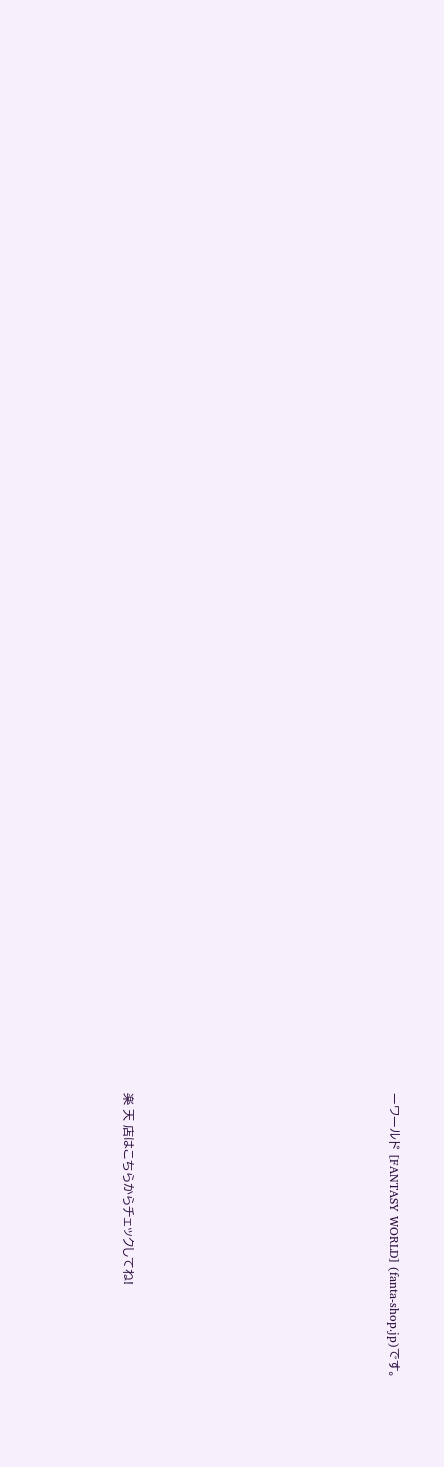ーワールド [FANTASY WORLD] (fanta-shop.jp)です。











楽 天 店はこちらからチェックしてね!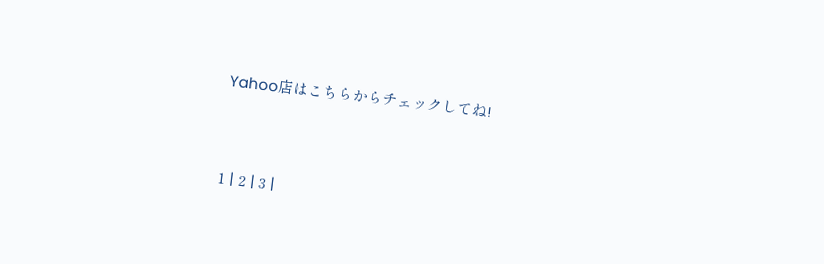Yahoo店はこちらからチェックしてね!



1 | 2 | 3 |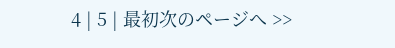4 | 5 | 最初次のページへ >>